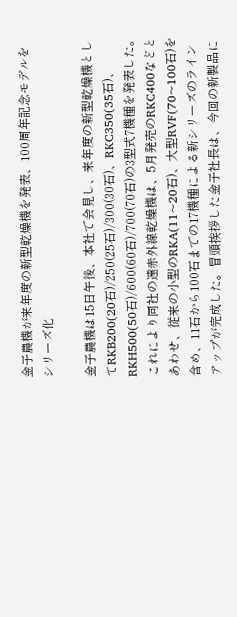金子農機が来年度の新型乾燥機を発表、100周年記念モデルをシリーズ化

金子農機は15日午後、本社で会見し、来年度の新型乾燥機としてRKB200(20石)/250(25石)/300(30石)、RKC350(35石)、RKH500(50石)/600(60石)/700(70石)の3型式7機種を発表した。これにより同社の遠赤外線乾燥機は、5月発売のRKC400などとあわせ、従来の小型のRKA(11~20石)、大型RVF(70~100石)を含め、11石から100石までの17機種による新シリーズのラインアップが完成した。冒頭挨拶した金子社長は、今回の新製品に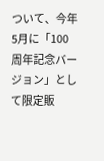ついて、今年5月に「100周年記念バージョン」として限定販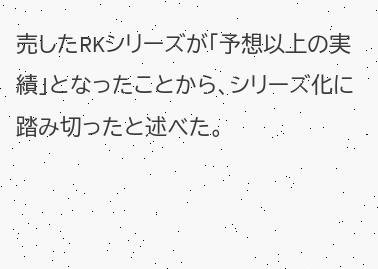売したRKシリーズが「予想以上の実績」となったことから、シリーズ化に踏み切ったと述べた。